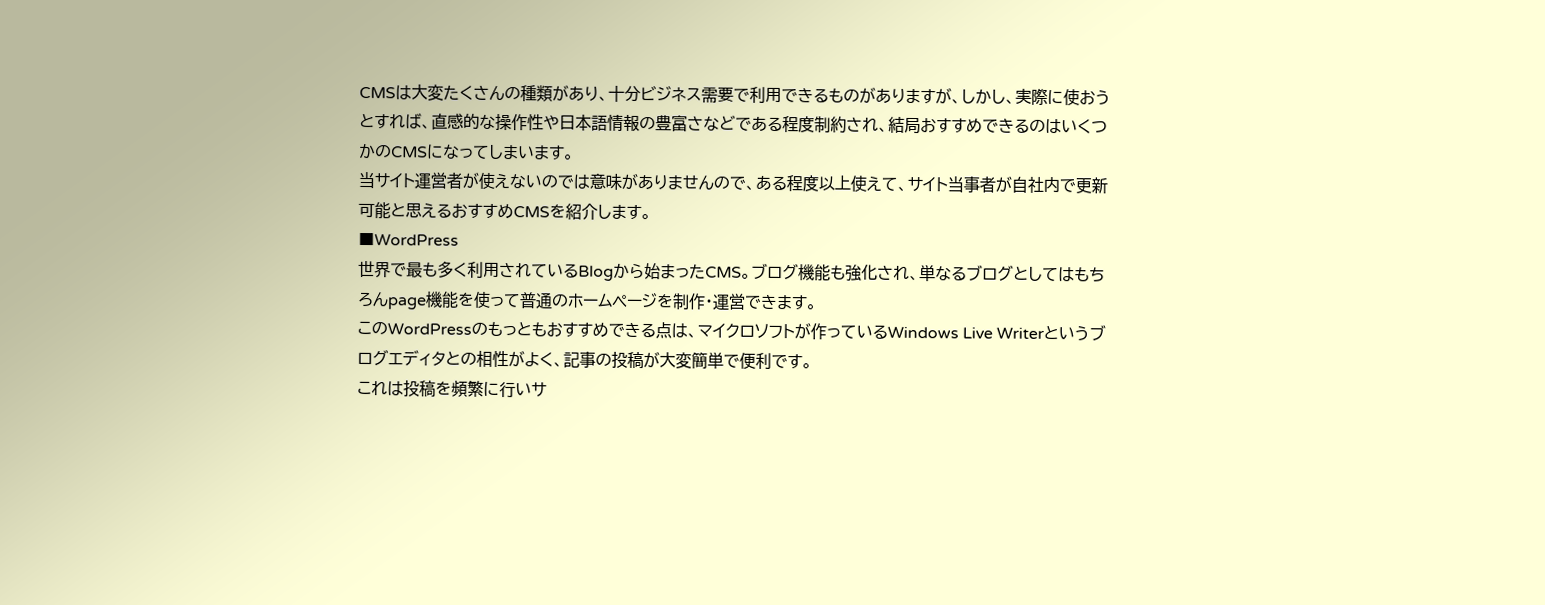CMSは大変たくさんの種類があり、十分ビジネス需要で利用できるものがありますが、しかし、実際に使おうとすれば、直感的な操作性や日本語情報の豊富さなどである程度制約され、結局おすすめできるのはいくつかのCMSになってしまいます。
当サイト運営者が使えないのでは意味がありませんので、ある程度以上使えて、サイト当事者が自社内で更新可能と思えるおすすめCMSを紹介します。
■WordPress
世界で最も多く利用されているBlogから始まったCMS。ブログ機能も強化され、単なるブログとしてはもちろんpage機能を使って普通のホームページを制作・運営できます。
このWordPressのもっともおすすめできる点は、マイクロソフトが作っているWindows Live Writerというブログエディタとの相性がよく、記事の投稿が大変簡単で便利です。
これは投稿を頻繁に行いサ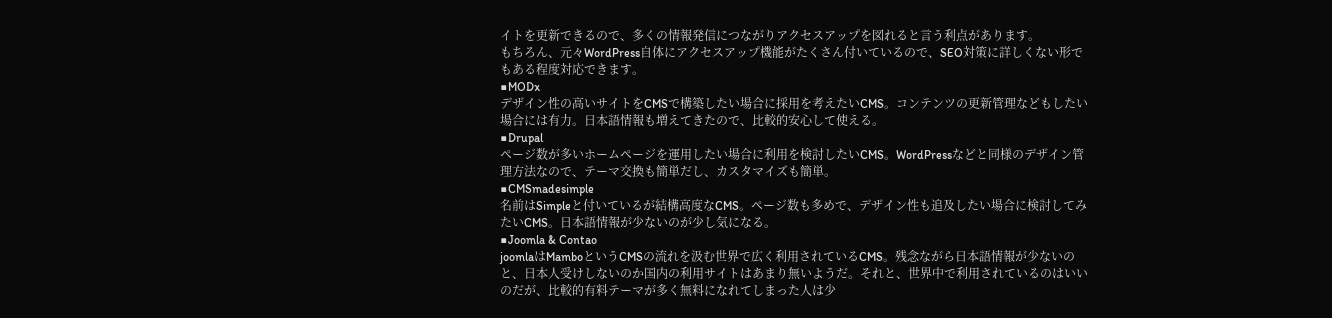イトを更新できるので、多くの情報発信につながりアクセスアップを図れると言う利点があります。
もちろん、元々WordPress自体にアクセスアップ機能がたくさん付いているので、SEO対策に詳しくない形でもある程度対応できます。
■MODx
デザイン性の高いサイトをCMSで構築したい場合に採用を考えたいCMS。コンテンツの更新管理などもしたい場合には有力。日本語情報も増えてきたので、比較的安心して使える。
■Drupal
ページ数が多いホームページを運用したい場合に利用を検討したいCMS。WordPressなどと同様のデザイン管理方法なので、テーマ交換も簡単だし、カスタマイズも簡単。
■CMSmadesimple
名前はSimpleと付いているが結構高度なCMS。ページ数も多めで、デザイン性も追及したい場合に検討してみたいCMS。日本語情報が少ないのが少し気になる。
■Joomla & Contao
joomlaはMamboというCMSの流れを汲む世界で広く利用されているCMS。残念ながら日本語情報が少ないのと、日本人受けしないのか国内の利用サイトはあまり無いようだ。それと、世界中で利用されているのはいいのだが、比較的有料テーマが多く無料になれてしまった人は少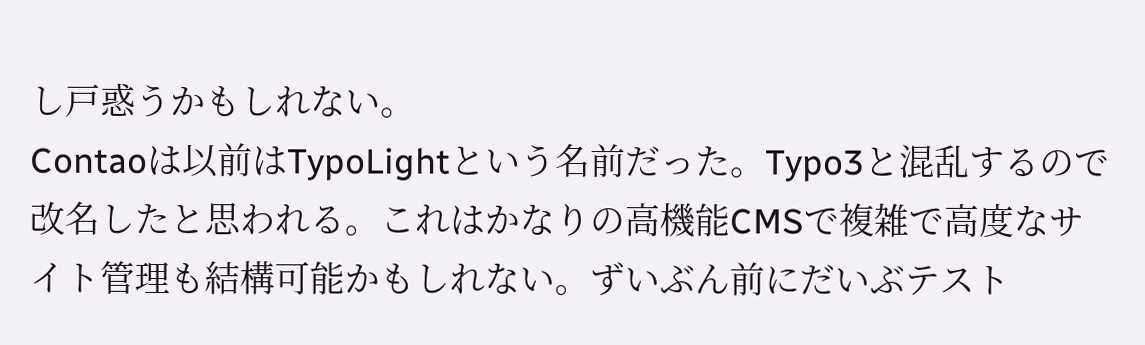し戸惑うかもしれない。
Contaoは以前はTypoLightという名前だった。Typo3と混乱するので改名したと思われる。これはかなりの高機能CMSで複雑で高度なサイト管理も結構可能かもしれない。ずいぶん前にだいぶテスト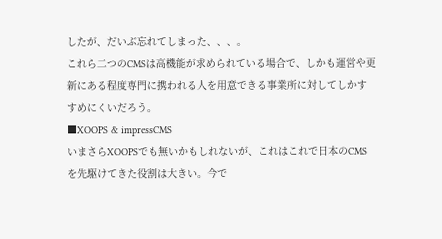したが、だいぶ忘れてしまった、、、。
これら二つのCMSは高機能が求められている場合で、しかも運営や更新にある程度専門に携われる人を用意できる事業所に対してしかすすめにくいだろう。
■XOOPS & impressCMS
いまさらXOOPSでも無いかもしれないが、これはこれで日本のCMSを先駆けてきた役割は大きい。今で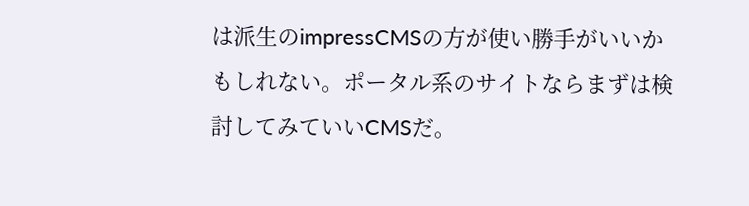は派生のimpressCMSの方が使い勝手がいいかもしれない。ポータル系のサイトならまずは検討してみていいCMSだ。